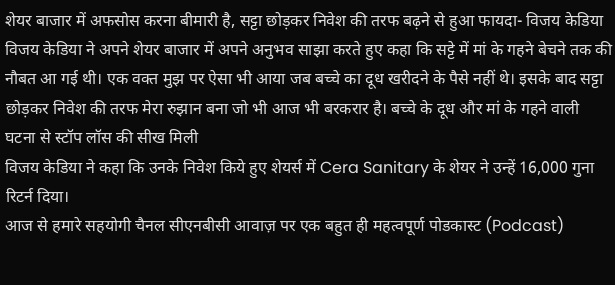शेयर बाजार में अफसोस करना बीमारी है, सट्टा छोड़कर निवेश की तरफ बढ़ने से हुआ फायदा- विजय केडिया
विजय केडिया ने अपने शेयर बाजार में अपने अनुभव साझा करते हुए कहा कि सट्टे में मां के गहने बेचने तक की नौबत आ गई थी। एक वक्त मुझ पर ऐसा भी आया जब बच्चे का दूध खरीदने के पैसे नहीं थे। इसके बाद सट्टा छोड़कर निवेश की तरफ मेरा रुझान बना जो भी आज भी बरकरार है। बच्चे के दूध और मां के गहने वाली घटना से स्टॉप लॉस की सीख मिली
विजय केडिया ने कहा कि उनके निवेश किये हुए शेयर्स में Cera Sanitary के शेयर ने उन्हें 16,000 गुना रिटर्न दिया।
आज से हमारे सहयोगी चैनल सीएनबीसी आवाज़ पर एक बहुत ही महत्वपूर्ण पोडकास्ट (Podcast)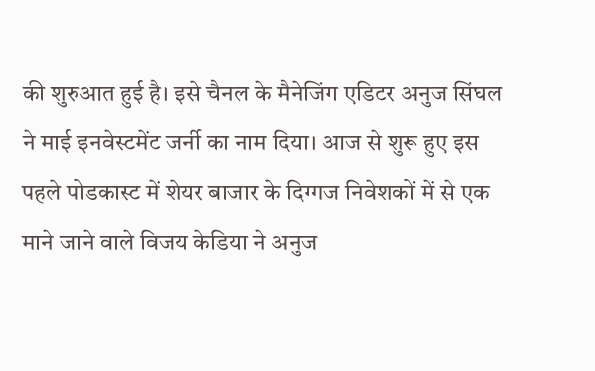की शुरुआत हुई है। इसे चैनल के मैनेजिंग एडिटर अनुज सिंघल ने माई इनवेस्टमेंट जर्नी का नाम दिया। आज से शुरू हुए इस पहले पोडकास्ट में शेयर बाजार के दिग्गज निवेशकों में से एक माने जाने वाले विजय केडिया ने अनुज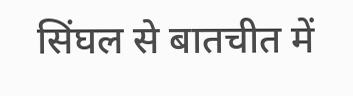सिंघल से बातचीत में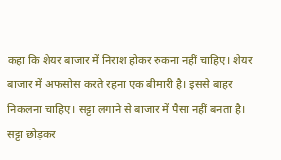कहा कि शेयर बाजार में निराश होकर रुकना नहीं चाहिए। शेयर बाजार में अफसोस करते रहना एक बीमारी है। इससे बाहर निकलना चाहिए। सट्टा लगाने से बाजार में पैसा नहीं बनता है। सट्टा छोड़कर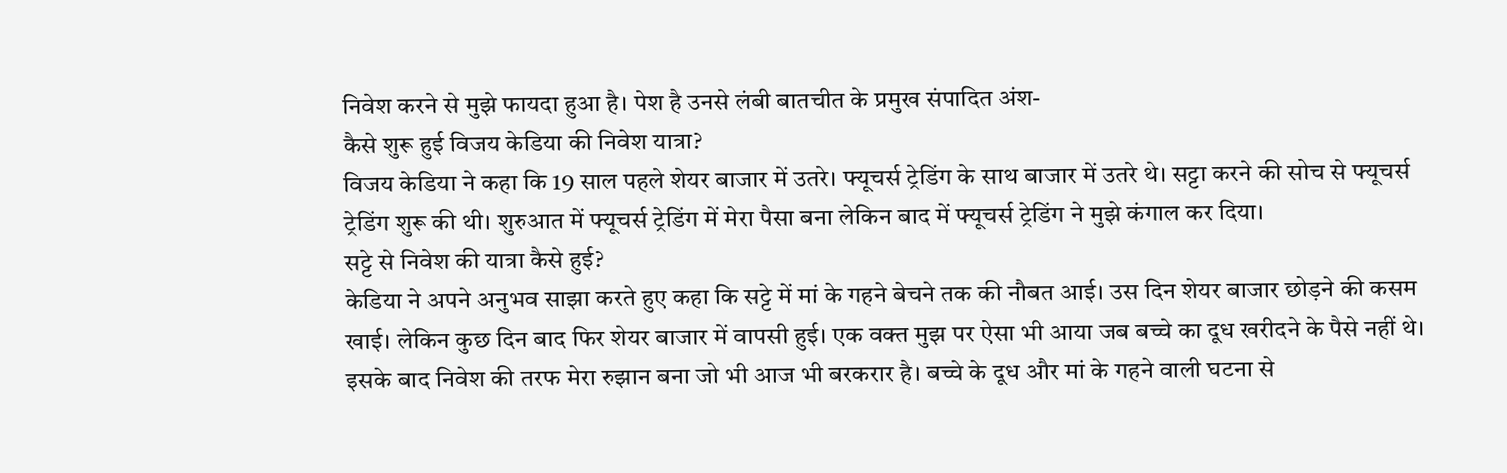निवेश करने से मुझे फायदा हुआ है। पेश है उनसे लंबी बातचीत के प्रमुख संपादित अंश-
कैसे शुरू हुई विजय केडिया की निवेश यात्रा?
विजय केडिया ने कहा कि 19 साल पहले शेयर बाजार में उतरे। फ्यूचर्स ट्रेडिंग के साथ बाजार में उतरे थे। सट्टा करने की सोच से फ्यूचर्स ट्रेडिंग शुरू की थी। शुरुआत में फ्यूचर्स ट्रेडिंग में मेरा पैसा बना लेकिन बाद में फ्यूचर्स ट्रेडिंग ने मुझे कंगाल कर दिया।
सट्टे से निवेश की यात्रा कैसे हुई?
केडिया ने अपने अनुभव साझा करते हुए कहा कि सट्टे में मां के गहने बेचने तक की नौबत आई। उस दिन शेयर बाजार छोड़ने की कसम खाई। लेकिन कुछ दिन बाद फिर शेयर बाजार में वापसी हुई। एक वक्त मुझ पर ऐसा भी आया जब बच्चे का दूध खरीदने के पैसे नहीं थे। इसके बाद निवेश की तरफ मेरा रुझान बना जो भी आज भी बरकरार है। बच्चे के दूध और मां के गहने वाली घटना से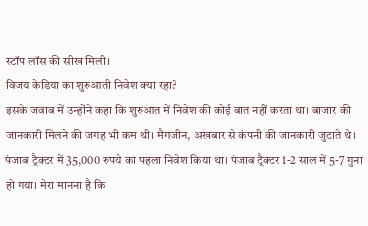स्टॉप लॉस की सीख मिली।
विजय केडिया का शुरुआती निवेश क्या रहा?
इसके जवाब में उन्होंने कहा कि शुरुआत में निवेश की कोई बात नहीं करता था। बाजार की जानकारी मिलने की जगह भी कम थी। मैगजीन, अखबार से कंपनी की जानकारी जुटाते थे। पंजाब ट्रैक्टर में 35,000 रुपये का पहला निवेश किया था। पंजाब ट्रैक्टर 1-2 साल में 5-7 गुना हो गया। मेरा मानना है कि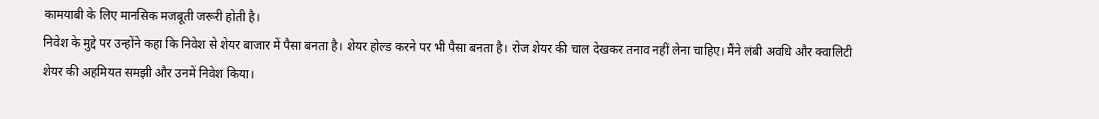कामयाबी के लिए मानसिक मजबूती जरूरी होती है।
निवेश के मुद्दे पर उन्होंने कहा कि निवेश से शेयर बाजार में पैसा बनता है। शेयर होल्ड करने पर भी पैसा बनता है। रोज शेयर की चाल देखकर तनाव नहीं लेना चाहिए। मैंने लंबी अवधि और क्वालिटी शेयर की अहमियत समझी और उनमें निवेश किया।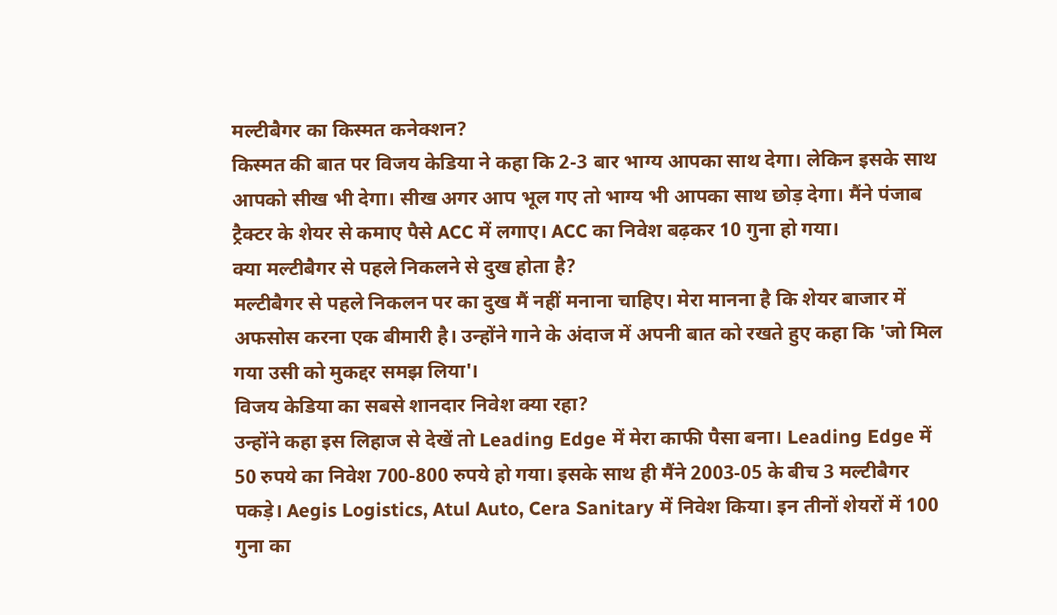मल्टीबैगर का किस्मत कनेक्शन?
किस्मत की बात पर विजय केडिया ने कहा कि 2-3 बार भाग्य आपका साथ देगा। लेकिन इसके साथ आपको सीख भी देगा। सीख अगर आप भूल गए तो भाग्य भी आपका साथ छोड़ देगा। मैंने पंजाब ट्रैक्टर के शेयर से कमाए पैसे ACC में लगाए। ACC का निवेश बढ़कर 10 गुना हो गया।
क्या मल्टीबैगर से पहले निकलने से दुख होता है?
मल्टीबैगर से पहले निकलन पर का दुख मैं नहीं मनाना चाहिए। मेरा मानना है कि शेयर बाजार में अफसोस करना एक बीमारी है। उन्होंने गाने के अंदाज में अपनी बात को रखते हुए कहा कि 'जो मिल गया उसी को मुकद्दर समझ लिया'।
विजय केडिया का सबसे शानदार निवेश क्या रहा?
उन्होंने कहा इस लिहाज से देखें तो Leading Edge में मेरा काफी पैसा बना। Leading Edge में 50 रुपये का निवेश 700-800 रुपये हो गया। इसके साथ ही मैंने 2003-05 के बीच 3 मल्टीबैगर पकड़े। Aegis Logistics, Atul Auto, Cera Sanitary में निवेश किया। इन तीनों शेयरों में 100 गुना का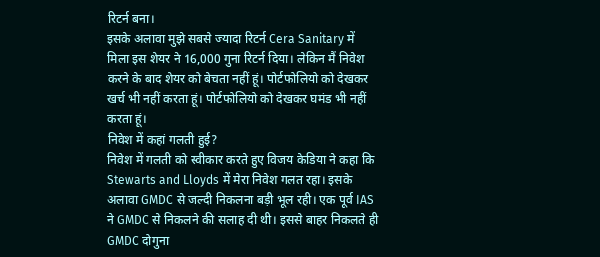रिटर्न बना।
इसके अलावा मुझे सबसे ज्यादा रिटर्न Cera Sanitary में मिला इस शेयर ने 16,000 गुना रिटर्न दिया। लेकिन मैं निवेश करने के बाद शेयर को बेचता नहीं हूं। पोर्टफोलियो को देखकर खर्च भी नहीं करता हूं। पोर्टफोलियो को देखकर घमंड भी नहीं करता हूं।
निवेश में कहां गलती हुई?
निवेश में गलती को स्वीकार करते हुए विजय केडिया ने कहा कि Stewarts and Lloyds में मेरा निवेश गलत रहा। इसके अलावा GMDC से जल्दी निकलना बड़ी भूल रही। एक पूर्व IAS ने GMDC से निकलने की सलाह दी थी। इससे बाहर निकलते ही GMDC दोगुना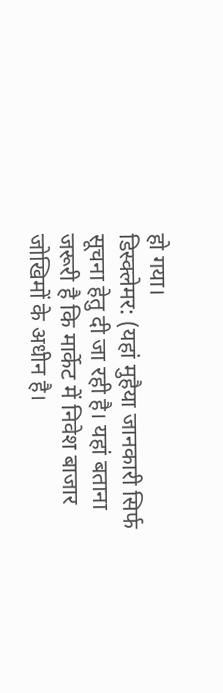हो गया।
डिस्क्लेमर: (यहां मुहैया जानकारी सिर्फ सूचना हेतु दी जा रही है। यहां बताना जरूरी है कि मार्केट में निवेश बाजार जोखिमों के अधीन है।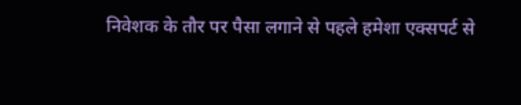निवेशक के तौर पर पैसा लगाने से पहले हमेशा एक्सपर्ट से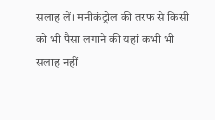सलाह लें। मनीकंट्रोल की तरफ से किसी को भी पैसा लगाने की यहां कभी भी सलाह नहीं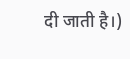दी जाती है।)